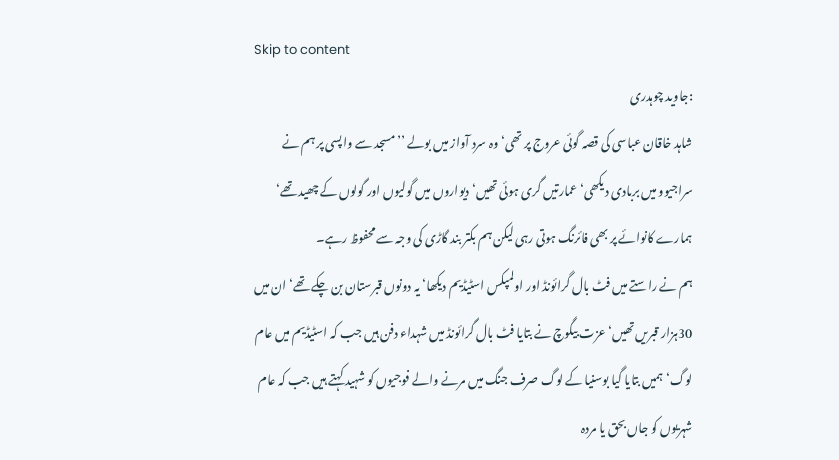Skip to content
:جاوید چوہدری
شاہد خاقان عباسی کی قصہ گوئی عروج پر تھی‘ وہ سرد آواز میں بولے ’’مسجد سے واپسی پر ہم نے سراجیوو میں بربادی دیکھی‘ عمارتیں گری ہوئی تھیں‘ دیواروں میں گولیوں اور گولوں کے چھید تھے‘ ہمارے کانوائے پر بھی فائرنگ ہوتی رہی لیکن ہم بکتر بند گاڑی کی وجہ سے محفوظ رہے۔
ہم نے راستے میں فٹ بال گرائونڈ اور اولمپکس اسٹیڈیم دیکھا‘ یہ دونوں قبرستان بن چکے تھے‘ ان میں 30ہزار قبریں تھیں‘ عزت بیگوچ نے بتایا فٹ بال گرائونڈ میں شہداء دفن ہیں جب کہ اسٹیڈیم میں عام لوگ‘ ہمیں بتایا گیا بوسنیا کے لوگ صرف جنگ میں مرنے والے فوجیوں کو شہید کہتے ہیں جب کہ عام شہریوں کو جاں بحق یا مردہ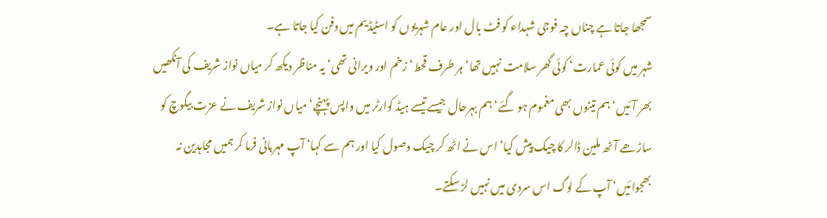سمجھا جاتا ہے چناں چہ فوجی شہداء کو فٹ بال اور عام شہریوں کو اسٹیڈیم میں دفن کیا جاتا ہے۔
شہر میں کوئی عمارت‘ کوئی گھر سلامت نہیں تھا‘ ہر طرف قحط‘ زخم اور ویرانی تھی‘ یہ مناظر دیکھ کر میاں نواز شریف کی آنکھیں بھر آئیں‘ ہم تینوں بھی مغموم ہو گئے‘ ہم بہرحال جیسے تیسے ہیڈ کوارٹر میں واپس پہنچے‘ میاں نواز شریف نے عزت بیگوچ کو ساڑھے آٹھ ملین ڈالر کا چیک پیش کیا‘ اس نے اٹھ کر چیک وصول کیا اور ہم سے کہا‘ آپ مہربانی فرما کر ہمیں مجاہدین نہ بھجوائیں‘ آپ کے لوگ اس سردی میں نہیں لڑ سکتے۔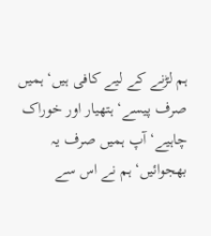ہم لڑنے کے لیے کافی ہیں‘ ہمیں صرف پیسے‘ ہتھیار اور خوراک چاہیے‘ آپ ہمیں صرف یہ بھجوائیں‘ ہم نے اس سے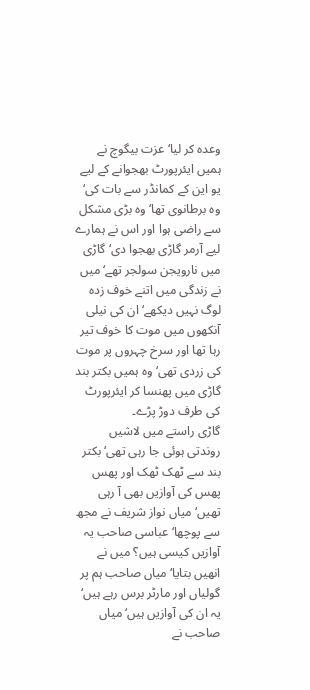وعدہ کر لیا‘ عزت بیگوچ نے ہمیں ایئرپورٹ بھجوانے کے لیے یو این کے کمانڈر سے بات کی‘ وہ برطانوی تھا‘ وہ بڑی مشکل سے راضی ہوا اور اس نے ہمارے لیے آرمر گاڑی بھجوا دی‘ گاڑی میں نارویجن سولجر تھے‘ میں نے زندگی میں اتنے خوف زدہ لوگ نہیں دیکھے‘ ان کی نیلی آنکھوں میں موت کا خوف تیر رہا تھا اور سرخ چہروں پر موت کی زردی تھی‘ وہ ہمیں بکتر بند گاڑی میں پھنسا کر ایئرپورٹ کی طرف دوڑ پڑے۔
گاڑی راستے میں لاشیں روندتی ہوئی جا رہی تھی‘ بکتر بند سے ٹھک ٹھک اور پھس پھس کی آوازیں بھی آ رہی تھیں‘ میاں نواز شریف نے مجھ سے پوچھا‘ عباسی صاحب یہ آوازیں کیسی ہیں؟ میں نے انھیں بتایا‘ میاں صاحب ہم پر گولیاں اور مارٹر برس رہے ہیں‘ یہ ان کی آوازیں ہیں‘ میاں صاحب نے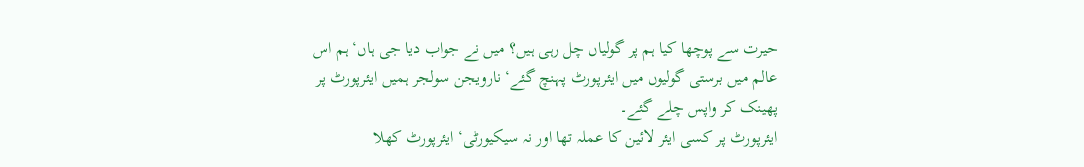حیرت سے پوچھا کیا ہم پر گولیاں چل رہی ہیں؟ میں نے جواب دیا جی ہاں‘ ہم اس عالم میں برستی گولیوں میں ایئرپورٹ پہنچ گئے‘ نارویجن سولجر ہمیں ایئرپورٹ پر پھینک کر واپس چلے گئے۔
ایئرپورٹ پر کسی ایئر لائین کا عملہ تھا اور نہ سیکیورٹی‘ ایئرپورٹ کھلا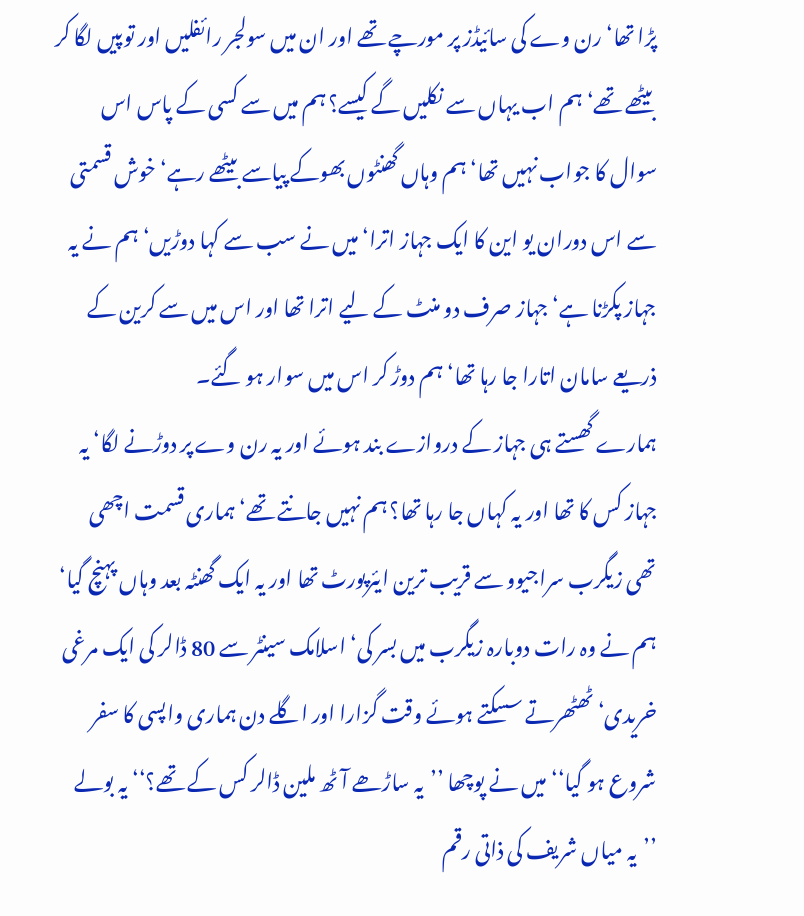پڑا تھا‘ رن وے کی سائیڈز پر مورچے تھے اور ان میں سولجر رائفلیں اور توپیں لگا کر بیٹھے تھے‘ ہم اب یہاں سے نکلیں گے کیسے؟ ہم میں سے کسی کے پاس اس سوال کا جواب نہیں تھا‘ ہم وہاں گھنٹوں بھوکے پیاسے بیٹھے رہے‘خوش قسمتی سے اس دوران یو این کا ایک جہاز اترا‘ میں نے سب سے کہا دوڑیں‘ ہم نے یہ جہاز پکڑنا ہے‘ جہاز صرف دو منٹ کے لیے اترا تھا اور اس میں سے کرین کے ذریعے سامان اتارا جا رہا تھا‘ ہم دوڑ کر اس میں سوار ہو گئے۔
ہمارے گھستے ہی جہاز کے دروازے بند ہوئے اور یہ رن وے پر دوڑنے لگا‘ یہ جہاز کس کا تھا اور یہ کہاں جا رہا تھا؟ ہم نہیں جانتے تھے‘ ہماری قسمت اچھی تھی زیگرب سراجیوو سے قریب ترین ایئرپورٹ تھا اور یہ ایک گھنٹہ بعد وہاں پہنچ گیا‘ ہم نے وہ رات دوبارہ زیگرب میں بسر کی‘ اسلامک سینٹر سے 80 ڈالر کی ایک مرغی خریدی‘ ٹھٹھرتے سسکتے ہوئے وقت گزارا اور اگلے دن ہماری واپسی کا سفر شروع ہو گیا‘‘ میں نے پوچھا ’’یہ ساڑھے آٹھ ملین ڈالر کس کے تھے؟‘‘ یہ بولے ’’یہ میاں شریف کی ذاتی رقم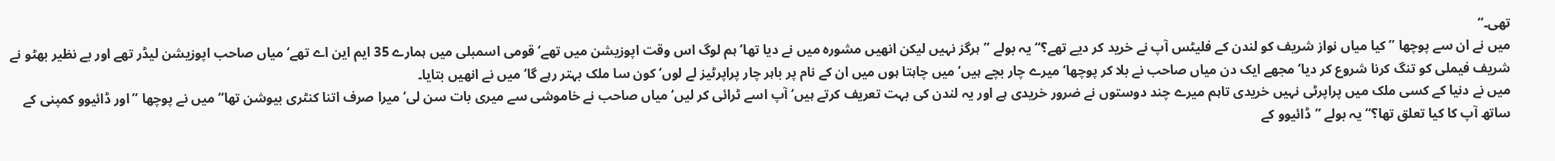تھی۔‘‘
میں نے ان سے پوچھا ’’کیا میاں نواز شریف کو لندن کے فلیٹس آپ نے خرید کر دیے تھے؟‘‘ یہ بولے ’’ہرگز نہیں لیکن انھیں مشورہ میں نے دیا تھا‘ ہم لوگ اس وقت اپوزیشن میں تھے‘ قومی اسمبلی میں ہمارے 35 ایم این اے تھے‘ میاں صاحب اپوزیشن لیڈر تھے اور بے نظیر بھٹو نے شریف فیملی کو تنگ کرنا شروع کر دیا‘ مجھے ایک دن میاں صاحب نے بلا کر پوچھا‘ میرے چار بچے ہیں‘ میں چاہتا ہوں میں ان کے نام پر باہر چار پراپرٹیز لے لوں‘ کون سا ملک بہتر رہے گا‘ میں نے انھیں بتایا۔
میں نے دنیا کے کسی ملک میں پراپرٹی نہیں خریدی تاہم میرے چند دوستوں نے ضرور خریدی ہے اور یہ لندن کی بہت تعریف کرتے ہیں‘ آپ اسے ٹرائی کر لیں‘ میاں صاحب نے خاموشی سے میری بات سن لی‘ میرا صرف اتنا کنٹری بیوشن تھا‘‘ میں نے پوچھا ’’اور ڈائیوو کمپنی کے ساتھ آپ کا کیا تعلق تھا؟‘‘ یہ بولے ’’ڈائیوو کے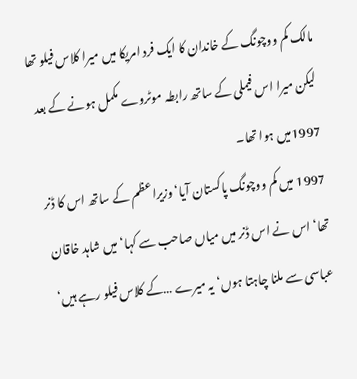مالک کم ووچونگ کے خاندان کا ایک فرد امریکا میں میرا کلاس فیلو تھا لیکن میرا اس فیملی کے ساتھ رابطہ موٹروے مکمل ہونے کے بعد 1997میں ہوا تھا۔
1997 میں کم ووچونگ پاکستان آیا‘ وزیراعظم کے ساتھ اس کا ڈنر تھا‘ اس نے اس ڈنر میں میاں صاحب سے کہا‘ میں شاہد خاقان عباسی سے ملنا چاہتا ہوں‘ یہ میرے …کے کلاس فیلو رہے ہیں‘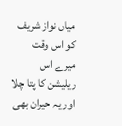میاں نواز شریف کو اس وقت میرے اس ریلیشن کا پتا چلا اور یہ حیران بھی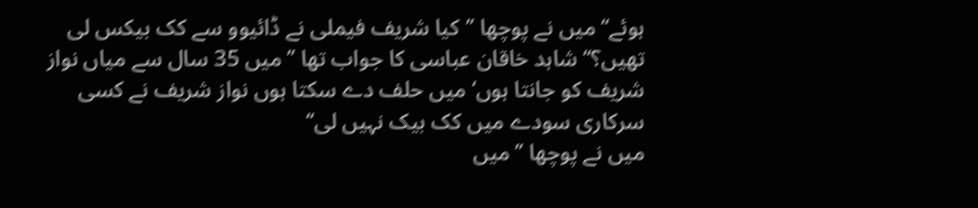ہوئے‘‘ میں نے پوچھا ’’کیا شریف فیملی نے ڈائیوو سے کک بیکس لی تھیں؟‘‘ شاہد خاقان عباسی کا جواب تھا ’’میں 35 سال سے میاں نواز شریف کو جانتا ہوں‘ میں حلف دے سکتا ہوں نواز شریف نے کسی سرکاری سودے میں کک بیک نہیں لی‘‘
میں نے پوچھا ’’میں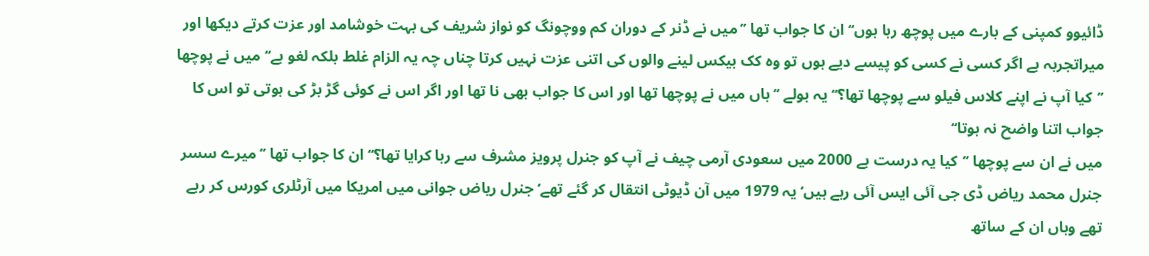ڈائیوو کمپنی کے بارے میں پوچھ رہا ہوں‘‘ ان کا جواب تھا ’’میں نے ڈنر کے دوران کم ووچونگ کو نواز شریف کی بہت خوشامد اور عزت کرتے دیکھا اور میراتجربہ ہے اگر کسی نے کسی کو پیسے دیے ہوں تو وہ کک بیکس لینے والوں کی اتنی عزت نہیں کرتا چناں چہ یہ الزام غلط بلکہ لغو ہے‘‘ میں نے پوچھا ’’کیا آپ نے اپنے کلاس فیلو سے پوچھا تھا؟‘‘ یہ بولے ’’ہاں میں نے پوچھا تھا اور اس کا جواب بھی نا تھا اور اگر اس نے کوئی گڑ بڑ کی ہوتی تو اس کا جواب اتنا واضح نہ ہوتا‘‘
میں نے ان سے پوچھا ’’کیا یہ درست ہے 2000 میں سعودی آرمی چیف نے آپ کو جنرل پرویز مشرف سے رہا کرایا تھا؟‘‘ ان کا جواب تھا ’’میرے سسر جنرل محمد ریاض ڈی جی آئی ایس آئی رہے ہیں‘ یہ 1979 میں آن ڈیوٹی انتقال کر گئے تھے‘ جنرل ریاض جوانی میں امریکا میں آرٹلری کورس کر رہے تھے وہاں ان کے ساتھ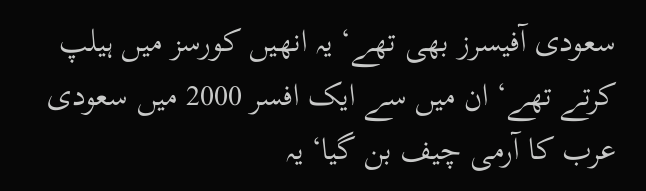سعودی آفیسرز بھی تھے‘ یہ انھیں کورسز میں ہیلپ کرتے تھے‘ ان میں سے ایک افسر 2000 میں سعودی عرب کا آرمی چیف بن گیا‘ یہ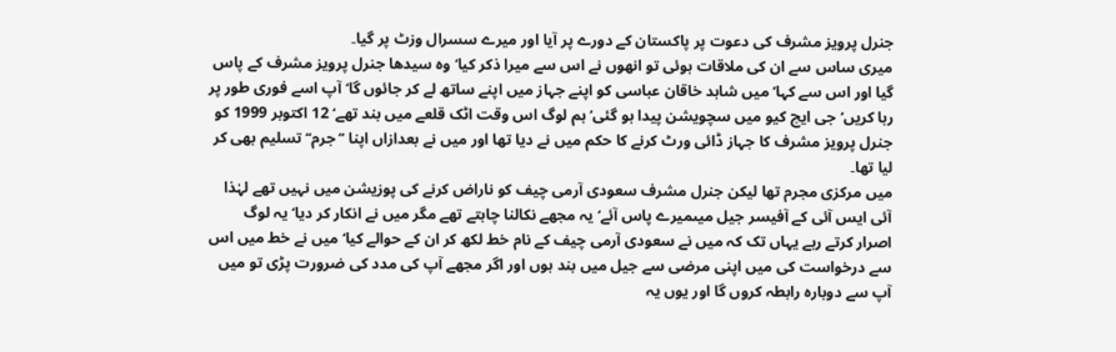جنرل پرویز مشرف کی دعوت پر پاکستان کے دورے پر آیا اور میرے سسرال وزٹ پر گیا۔
میری ساس سے ان کی ملاقات ہوئی تو انھوں نے اس سے میرا ذکر کیا‘ وہ سیدھا جنرل پرویز مشرف کے پاس گیا اور اس سے کہا‘ میں شاہد خاقان عباسی کو اپنے جہاز میں اپنے ساتھ لے کر جائوں گا‘ آپ اسے فوری طور پر رہا کریں‘ جی ایچ کیو میں سچویشن پیدا ہو گئی‘ ہم لوگ اس وقت اٹک قلعے میں بند تھے‘ 12 اکتوبر 1999 کو جنرل پرویز مشرف کا جہاز ڈائی ورٹ کرنے کا حکم میں نے دیا تھا اور میں نے بعدازاں اپنا ’’جرم‘‘ تسلیم بھی کر لیا تھا۔
میں مرکزی مجرم تھا لیکن جنرل مشرف سعودی آرمی چیف کو ناراض کرنے کی پوزیشن میں نہیں تھے لہٰذا آئی ایس آئی کے آفیسر جیل میںمیرے پاس آئے‘ یہ مجھے نکالنا چاہتے تھے مگر میں نے انکار کر دیا‘ یہ لوگ اصرار کرتے رہے یہاں تک کہ میں نے سعودی آرمی چیف کے نام خط لکھ کر ان کے حوالے کیا‘ میں نے خط میں اس سے درخواست کی میں اپنی مرضی سے جیل میں بند ہوں اور اگر مجھے آپ کی مدد کی ضرورت پڑی تو میں آپ سے دوبارہ رابطہ کروں گا اور یوں یہ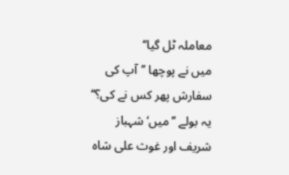معاملہ ٹل گیا‘‘
میں نے پوچھا ’’آپ کی سفارش پھر کس نے کی؟‘‘ یہ بولے ’’میں‘ شہباز شریف اور غوث علی شاہ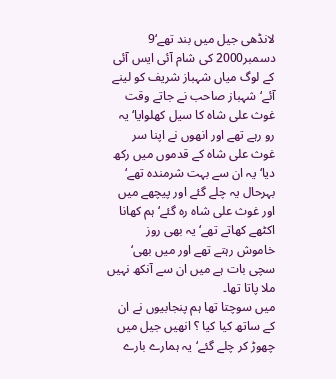لانڈھی جیل میں بند تھے‘9 دسمبر2000 کی شام آئی ایس آئی کے لوگ میاں شہباز شریف کو لینے آئے‘شہباز صاحب نے جاتے وقت غوث علی شاہ کا سیل کھلوایا‘ یہ رو رہے تھے اور انھوں نے اپنا سر غوث علی شاہ کے قدموں میں رکھ دیا‘ یہ ان سے بہت شرمندہ تھے‘ بہرحال یہ چلے گئے اور پیچھے میں اور غوث علی شاہ رہ گئے‘ ہم کھانا اکٹھے کھاتے تھے‘ یہ بھی روز خاموش رہتے تھے اور میں بھی‘ سچی بات ہے میں ان سے آنکھ نہیں ملا پاتا تھا۔
میں سوچتا تھا ہم پنجابیوں نے ان کے ساتھ کیا کیا ؟ انھیں جیل میں چھوڑ کر چلے گئے‘یہ ہمارے بارے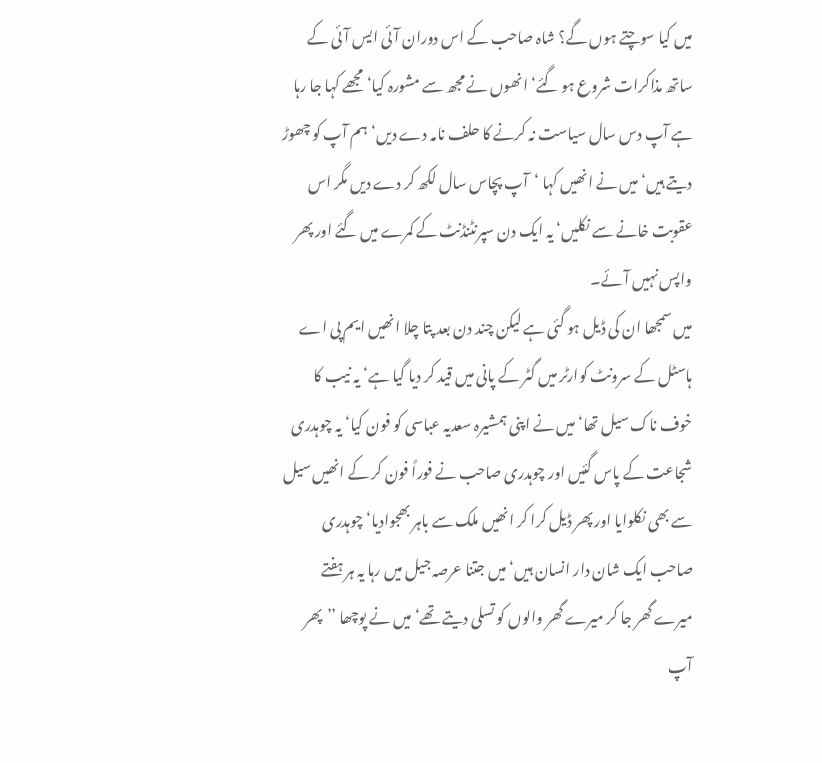میں کیا سوچتے ہوں گے؟ شاہ صاحب کے اس دوران آئی ایس آئی کے ساتھ مذاکرات شروع ہو گئے‘ انھوں نے مجھ سے مشورہ کیا‘ مجھے کہا جا رہا ہے آپ دس سال سیاست نہ کرنے کا حلف نامہ دے دیں‘ ہم آپ کو چھوڑ دیتے ہیں‘ میں نے انھیں کہا ‘آپ پچاس سال لکھ کر دے دیں مگر اس عقوبت خانے سے نکلیں‘ یہ ایک دن سپرنٹنڈنٹ کے کمرے میں گئے اور پھر واپس نہیں آئے۔
میں سمجھا ان کی ڈیل ہو گئی ہے لیکن چند دن بعد پتا چلا انھیں ایم پی اے ہاسٹل کے سرونٹ کوارٹر میں گٹر کے پانی میں قید کر دیا گیا ہے‘ یہ نیب کا خوف ناک سیل تھا‘ میں نے اپنی ہمشیرہ سعدیہ عباسی کو فون کیا‘ یہ چوہدری شجاعت کے پاس گئیں اور چوہدری صاحب نے فوراً فون کر کے انھیں سیل سے بھی نکلوایا اور پھر ڈیل کرا کر انھیں ملک سے باہر بھجوادیا‘ چوہدری صاحب ایک شان دار انسان ہیں‘ میں جتنا عرصہ جیل میں رہا یہ ہر ہفتے میرے گھر جا کر میرے گھر والوں کو تسلی دیتے تھے‘ میں نے پوچھا ’’پھر آپ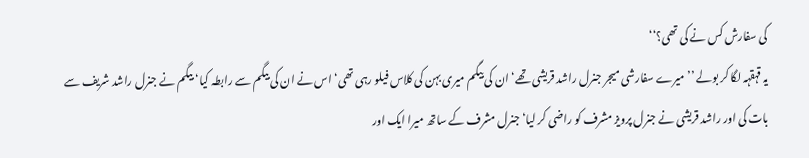کی سفارش کس نے کی تھی؟‘‘
یہ قہقہہ لگا کر بولے ’’میرے سفارشی میجر جنرل راشد قریشی تھے‘ ان کی بیگم میری بہن کی کلاس فیلو رہی تھی‘ اس نے ان کی بیگم سے رابطہ کیا‘ بیگم نے جنرل راشد شریف سے بات کی اور راشد قریشی نے جنرل پرویز مشرف کو راضی کر لیا‘ جنرل مشرف کے ساتھ میرا ایک اور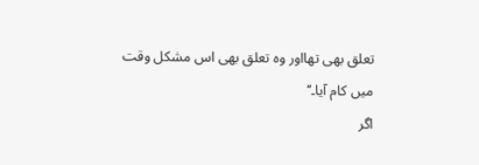تعلق بھی تھااور وہ تعلق بھی اس مشکل وقت میں کام آیا۔‘‘
اگر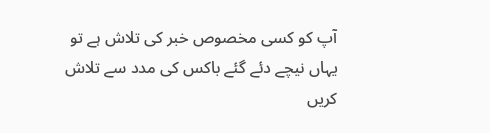آپ کو کسی مخصوص خبر کی تلاش ہے تو یہاں نیچے دئے گئے باکس کی مدد سے تلاش کریں